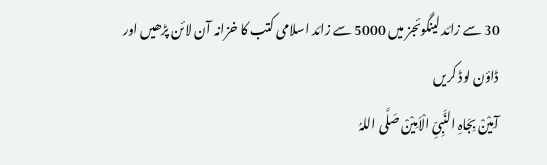30 سے زائد لینگوئجز میں 5000 سے زائد اسلامی کتب کا خزانہ آن لائن پڑھیں اور ڈاؤن لوڈ کریں
آمِیْنْ بِجَاہِ النَّبِیِّ الْاَمِیْنْ صَلَّی اللہُ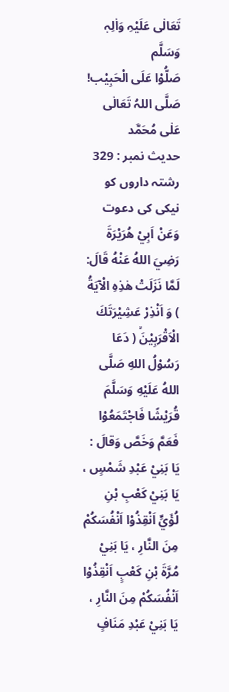تَعَالٰی عَلَیْہِ وَاٰلِہٖ وَسَلَّم
صَلُّوْا عَلَی الْحَبِیْب! صَلَّی اللہُ تَعَالٰی عَلٰی مُحَمَّد
حدیث نمبر : 329 رشتہ داروں کو نیکی کی دعوت
وَعَنْ اَبِيْ هُرَيْرَةَ رَضِيَ اللهُ عَنْهُ قَالَ: لَمَّا نَزَلَتْ هٰذِهِ الْآيَةُ ) وَ اَنْذِرْ عَشِیْرَتَكَ الْاَقْرَبِیْنَۙ ( دَعَا رَسُوْلُ اللهِ صَلَّى اللهُ عَلَيْهِ وَسَلَّمَ قُرَيْشًا فَاجْتَمَعُوْا فَعَمَّ وَخَصَّ وَقالَ : يَا بَنِيْ عَبْدِ شَمْسٍ ، یَا بَنِيْ كَعْبِ بْنِ لُؤَيٍّ اَنْقِذُوْا اَنْفُسَكُمْ مِنَ النَّارِ ، یَا بَنِيْ مُرَّةَ بْنِ كَعْبٍ اَنْقِذُوْا اَنْفُسَكُمْ مِنَ النَّارِ ، یَا بَنِيْ عَبْدِ مَنَافٍ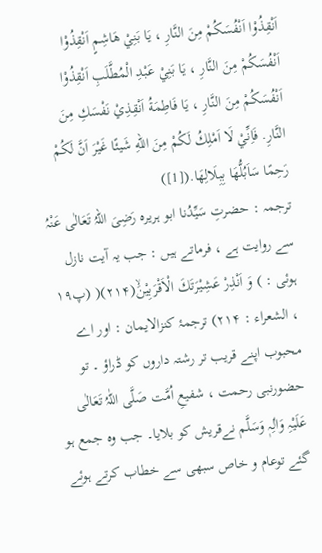اَنْقِذُوْا اَنْفُسَكُمْ مِنَ النَّارِ ، یَا بَنِيْ هَاشِمٍ اَنْقِذُوْا اَنْفُسَكُمْ مِنَ النَّارِ ، یَا بَنِيْ عَبْدِ الْمُطَّلَبِ اَنْقِذُوْا اَنْفُسَكُمْ مِنَ النَّارِ ، یَا فَاطِمَةُ اَنْقِذِيْ نَفْسَكِ مِنَ النَّارِ. فَاِنِّيْ لَا اَمْلِكُ لَكُمْ مِنَ اللهِ شَيئًا غَيْرَ اَنَّ لَكُمْ رَحِمًا سَاَبُلُّهَا بِبِلَالِهَا.([1])
ترجمہ : حضرتِ سَیِّدُنا ابو ہریرہ رَضِیَ اللہُ تَعَالٰی عَنْہُ سے روایت ہے ، فرماتے ہیں : جب یہ آیت نازل ہوئی : ) وَ اَنْذِرْ عَشِیْرَتَكَ الْاَقْرَبِیْنَۙ(۲۱۴)( (پ۱۹ ، الشعراء : ۲۱۴) ترجمۂ کنزالایمان : اور اے محبوب اپنے قریب تر رشتہ داروں کو ڈراؤ ۔ تو حضورنبی رحمت ، شفیعِ اُمَّت صَلَّی اللّٰہُ تَعَالٰی عَلَیْہِ وَاٰلِہٖ وَسَلَّم نےقریش کو بلایا۔ جب وہ جمع ہو گئے توعام و خاص سبھی سے خطاب کرتے ہوئے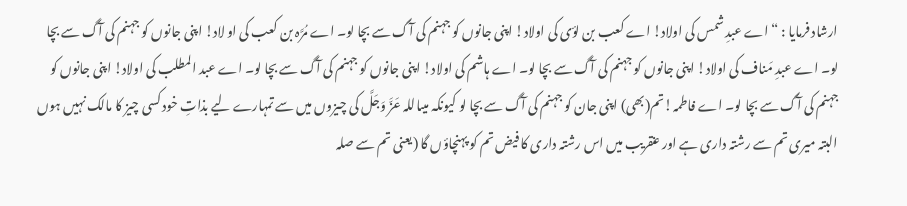ارشاد فرمایا : “ اے عبدِ شمس کی اولاد! اے کعب بن لؤی کی اولاد! اپنی جانوں کو جہنم کی آگ سے بچا لو۔ اے مُرَّہ بن کعب کی او لاد! اپنی جانوں کو جہنم کی آگ سے بچا لو۔ اے عبدِ مَناف کی اولاد! اپنی جانوں کو جہنم کی آگ سے بچا لو۔ اے ہاشم کی اولاد! اپنی جانوں کو جہنم کی آگ سے بچا لو۔ اے عبد المطلب کی اولاد! اپنی جانوں کو جہنم کی آگ سے بچا لو۔ اے فاطمہ!تم(بھی) اپنی جان کو جہنم کی آگ سے بچا لو کیونکہ میںاللہ عَزَّ وَجَلَّ کی چیزوں میں سے تمہارے لیے بذاتِ خود کسی چیز کا مالک نہیں ہوں البتہ میری تم سے رشتہ داری ہے اور عنقریب میں اس رشتہ داری کا فیض تم کو پہنچاؤں گا (یعنی تم سے صلہ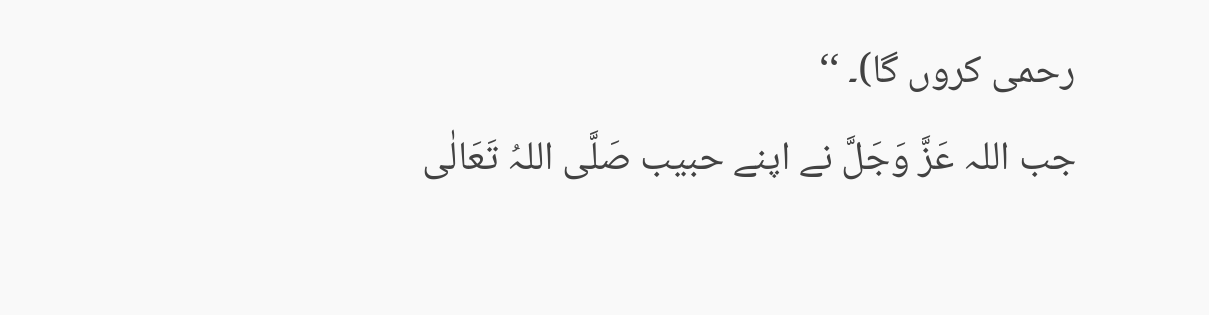رحمی کروں گا)۔ ‘‘
جب اللہ عَزَّ وَجَلَّ نے اپنے حبیب صَلَّی اللہُ تَعَالٰی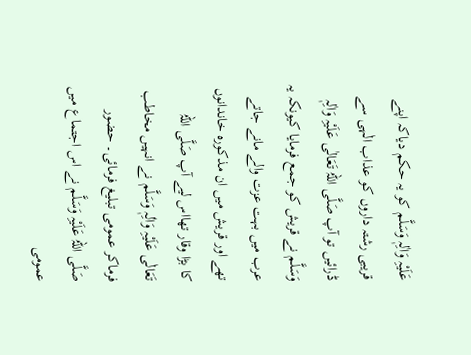عَلَیْہِ وَاٰلِہٖ وَسَلَّم کو یہ حکم دیاکہ اپنے قریبی رشتہ داروں کو عذاب الٰہی سے ڈرائیں تو آپ صَلَّی اللہُ تَعَالٰی عَلَیْہِ وَاٰلِہٖ وَسَلَّم نے قریش کو جمع فرمایا کیونکہ یہ عرب میں بہت عزت والے مانے جاتے تھے اور قریش میں ان مذکورہ خاندانوں کا بڑا وقار تھااس لیے آپ صَلَّی اللہُ تَعَالٰی عَلَیْہِ وَاٰلِہٖ وَسَلَّم نے انہیں مخاطب فرماکر عمومی تبلیغ فرمائی۔ حضور صَلَّی اللہُ عَلَیْہِ وَسَلَّم نے اس اجتماع میں عمومی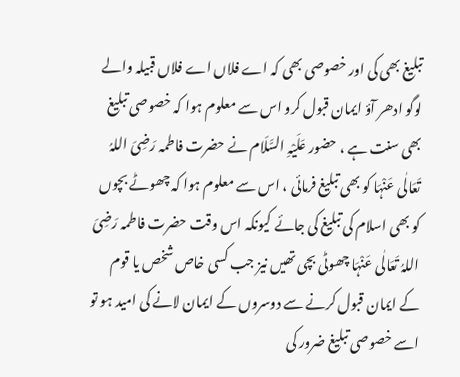تبلیغ بھی کی اور خصوصی بھی کہ اے فلاں اے فلاں قبیلہ والے لوگو ادھر آؤ ایمان قبول کرو اس سے معلوم ہوا کہ خصوصی تبلیغ بھی سنت ہے ، حضور عَلَیْہِ السَّلَام نے حضرت فاطمہ رَضِیَ اللہُ تَعَالٰی عَنْہَا کو بھی تبلیغ فرمائی ، اس سے معلوم ہوا کہ چھوٹے بچوں کو بھی اسلام کی تبلیغ کی جائے کیونکہ اس وقت حضرت فاطمہ رَضِیَ اللہُ تَعَالٰی عَنْہَا چھوٹی بچی تھیں نیز جب کسی خاص شخص یا قوم کے ایمان قبول کرنے سے دوسروں کے ایمان لانے کی امید ہو تو اسے خصوصی تبلیغ ضرور کی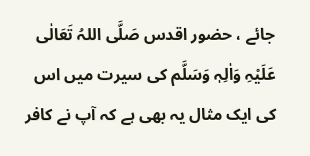جائے ، حضور اقدس صَلَّی اللہُ تَعَالٰی عَلَیْہِ وَاٰلِہٖ وَسَلَّم کی سیرت میں اس کی ایک مثال یہ بھی ہے کہ آپ نے کافر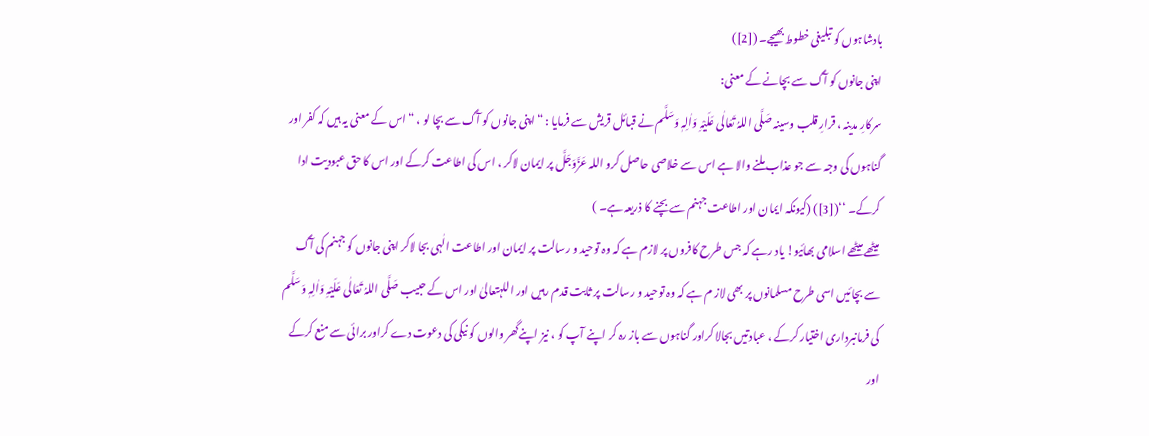بادشاہوں کو تبلیغی خطوط بھیجے۔ ([2])
اپنی جانوں کو آگ سے بچانے کے معنی:
سرکارِ مدینہ ، قرارِ قلب وسینہ صَلَّی اللہُ تَعَالٰی عَلَیْہِ وَاٰلِہٖ وَسَلَّم نے قبائل قریش سے فرمایا : “ اپنی جانوں کو آگ سے بچا لو ، “ اس کے معنی یہ ہیں کہ کفر اور گناہوں کی وجہ سے جو عذاب ملنے والا ہے اس سے خلاصی حاصل کرو اللہ عَزَّوَجَلَّ پر ایمان لاکر ، اس کی اطاعت کرکے اور اس کا حق عبودیت ادا کرکے۔ ‘‘([3]) (کیونکہ ایمان اور اطاعت جہنم سے بچنے کا ذریعہ ہے۔ )
میٹھے میٹھے اسلامی بھائیو! یاد رہے کہ جس طرح کافروں پر لازم ہے کہ وہ توحید و رسالت پر ایمان اور اطاعت الٰہی بجا لاکر اپنی جانوں کو جہنم کی آگ سے بچائیں اسی طرح مسلمانوں پر بھی لاز م ہے کہ وہ توحید و رسالت پر ثابت قدم رہیں اور اللہتعالیٰ اور اس کے حبیب صَلَّی اللہُ تَعَالٰی عَلَیْہِ وَاٰلِہٖ وَسَلَّم کی فرمانبرداری اختیار کرکے ، عبادتیں بجالا کراور گناہوں سے باز رہ کر اپنے آپ کو ، نیز اپنےگھر والوں کو نیکی کی دعوت دے کراور برائی سے منع کرکے اور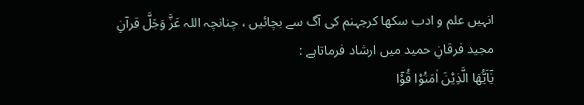انہیں علم و ادب سکھا کرجہنم کی آگ سے بچائیں ، چنانچہ اللہ عَزَّ وَجَلَّ قرآنِ مجید فرقانِ حمید میں ارشاد فرماتاہے :
یٰۤاَیُّهَا الَّذِیْنَ اٰمَنُوْا قُوْۤا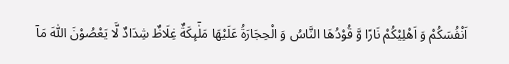اَنْفُسَكُمْ وَ اَهْلِیْكُمْ نَارًا وَّ قُوْدُهَا النَّاسُ وَ الْحِجَارَةُ عَلَیْهَا مَلٰٓىٕكَةٌ غِلَاظٌ شِدَادٌ لَّا یَعْصُوْنَ اللّٰهَ مَاۤ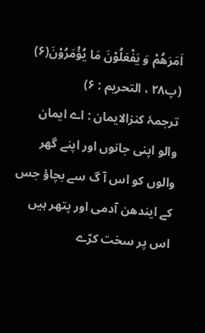اَمَرَهُمْ وَ یَفْعَلُوْنَ مَا یُؤْمَرُوْنَ(۶)
(پ۲۸ ، التحریم : ۶)
ترجمۂ کنزالایمان : اے ایمان والو اپنی جانوں اور اپنے گھر والوں کو اس آ گ سے بچاؤ جس کے ایندھن آدمی اور پتھر ہیں اس پر سخت کرّے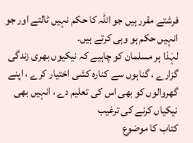فرشتے مقرر ہیں جو اللہ کا حکم نہیں ٹالتے اور جو انہیں حکم ہو وہی کرتے ہیں۔
لہٰذا ہر مسلمان کو چاہیے کہ نیکیوں بھری زندگی گزارے ، گناہوں سے کنارہ کشی اختیار کرے ، اپنے گھروالوں کو بھی اس کی تعلیم دے ، انہیں بھی نیکیاں کرنے کی ترغیب
کتاب کا موضوع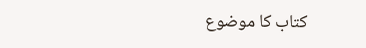کتاب کا موضوع